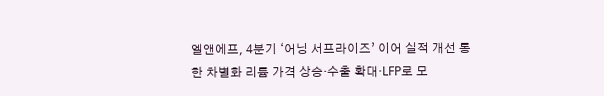엘앤에프, 4분기 ‘어닝 서프라이즈’ 이어 실적 개선 통한 차별화 리튬 가격 상승·수출 확대·LFP로 모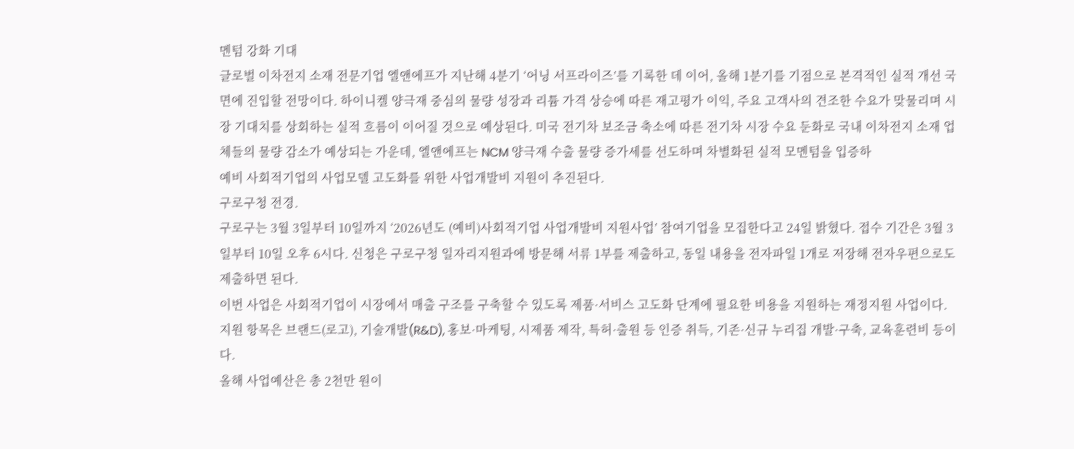멘텀 강화 기대
글로벌 이차전지 소재 전문기업 엘앤에프가 지난해 4분기 ‘어닝 서프라이즈’를 기록한 데 이어, 올해 1분기를 기점으로 본격적인 실적 개선 국면에 진입할 전망이다. 하이니켈 양극재 중심의 물량 성장과 리튬 가격 상승에 따른 재고평가 이익, 주요 고객사의 견조한 수요가 맞물리며 시장 기대치를 상회하는 실적 흐름이 이어질 것으로 예상된다. 미국 전기차 보조금 축소에 따른 전기차 시장 수요 둔화로 국내 이차전지 소재 업체들의 물량 감소가 예상되는 가운데, 엘앤에프는 NCM 양극재 수출 물량 증가세를 선도하며 차별화된 실적 모멘텀을 입증하
예비 사회적기업의 사업모델 고도화를 위한 사업개발비 지원이 추진된다.
구로구청 전경.
구로구는 3월 3일부터 10일까지 ‘2026년도 (예비)사회적기업 사업개발비 지원사업’ 참여기업을 모집한다고 24일 밝혔다. 접수 기간은 3월 3일부터 10일 오후 6시다. 신청은 구로구청 일자리지원과에 방문해 서류 1부를 제출하고, 동일 내용을 전자파일 1개로 저장해 전자우편으로도 제출하면 된다.
이번 사업은 사회적기업이 시장에서 매출 구조를 구축할 수 있도록 제품·서비스 고도화 단계에 필요한 비용을 지원하는 재정지원 사업이다. 지원 항목은 브랜드(로고), 기술개발(R&D), 홍보·마케팅, 시제품 제작, 특허·출원 등 인증 취득, 기존·신규 누리집 개발·구축, 교육훈련비 등이다.
올해 사업예산은 총 2천만 원이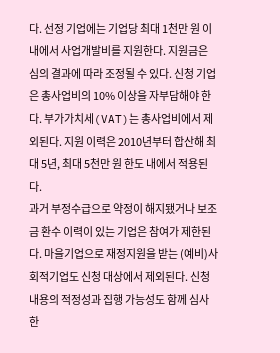다. 선정 기업에는 기업당 최대 1천만 원 이내에서 사업개발비를 지원한다. 지원금은 심의 결과에 따라 조정될 수 있다. 신청 기업은 총사업비의 10% 이상을 자부담해야 한다. 부가가치세(VAT)는 총사업비에서 제외된다. 지원 이력은 2010년부터 합산해 최대 5년, 최대 5천만 원 한도 내에서 적용된다.
과거 부정수급으로 약정이 해지됐거나 보조금 환수 이력이 있는 기업은 참여가 제한된다. 마을기업으로 재정지원을 받는 (예비)사회적기업도 신청 대상에서 제외된다. 신청 내용의 적정성과 집행 가능성도 함께 심사한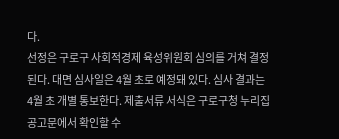다.
선정은 구로구 사회적경제 육성위원회 심의를 거쳐 결정된다. 대면 심사일은 4월 초로 예정돼 있다. 심사 결과는 4월 초 개별 통보한다. 제출서류 서식은 구로구청 누리집 공고문에서 확인할 수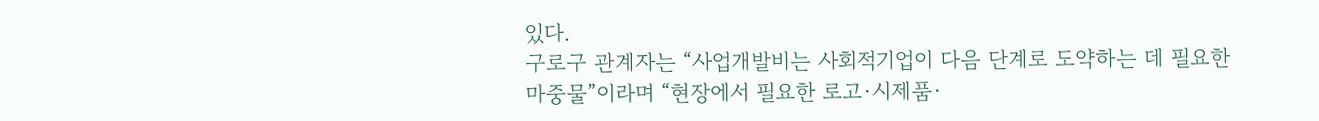있다.
구로구 관계자는 “사업개발비는 사회적기업이 다음 단계로 도약하는 데 필요한 마중물”이라며 “현장에서 필요한 로고·시제품·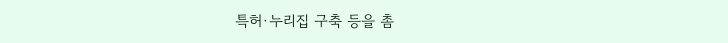특허·누리집 구축 등을 촘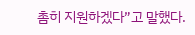촘히 지원하겠다”고 말했다.